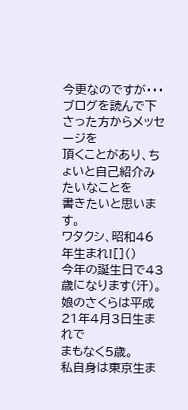今更なのですが・・・
ブログを読んで下さった方からメッセージを
頂くことがあり、ちょいと自己紹介みたいなことを
書きたいと思います。
ワタクシ、昭和46年生まれ![]()
今年の誕生日で43歳になります(汗)。
娘のさくらは平成21年4月3日生まれで
まもなく5歳。
私自身は東京生ま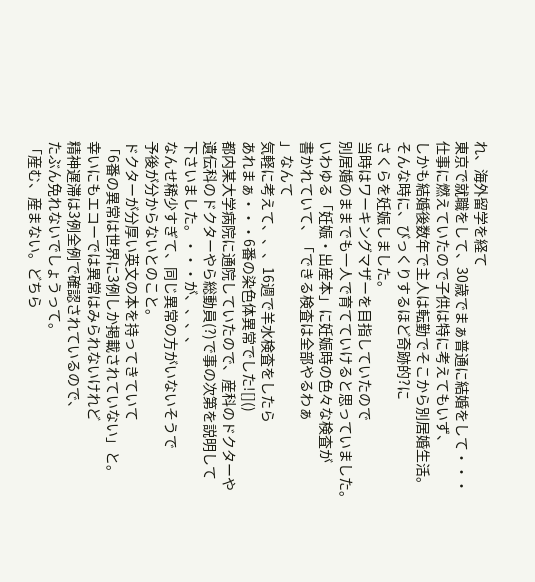れ、海外留学を経て
東京で就職をして、30歳でまぁ普通に結婚をして・・・
仕事に燃えていたので子供は特に考えてもいず、
しかも結婚後数年で主人は転勤でそこから別居婚生活。
そんな時に、びっくりするほど奇跡的?に
さくらを妊娠しました。
当時はワーキングマザーを目指していたので
別居婚のままでも一人で育てていけると思っていました。
いわゆる「妊娠・出産本」に妊娠時の色々な検査が
書かれていて、「できる検査は全部やるわぁ
」なんて
気軽に考えて、、、16週で羊水検査をしたら
あれまぁ・・・6番の染色体異常でした![]()
都内某大学病院に通院していたので、産科のドクターや
遺伝科のドクターやら総動員(?)で事の次第を説明して
下さいました。・・・が、、、、
なんせ稀少すぎて、同じ異常の方がいないそうで
予後が分からないとのこと。
ドクターが分厚い英文の本を持ってきていて
「6番の異常は世界に3例しか掲載されていない」と。
幸いにもエコーでは異常はみられないけれど
精神遅滞は3例全例で確認されているので、
たぶん免れないでしょうって。
「産む、産まない。どちら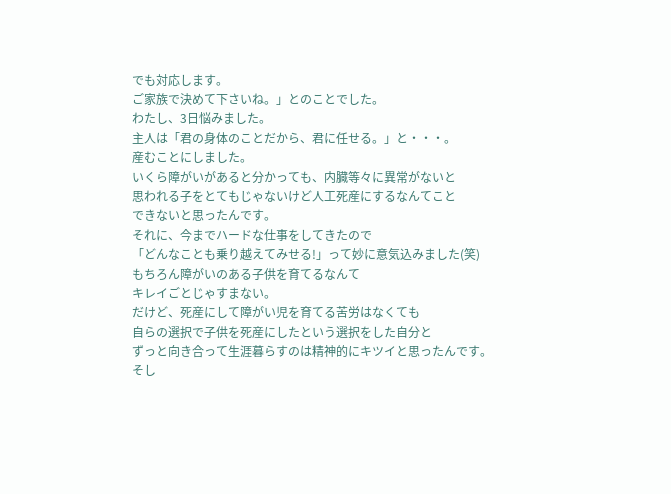でも対応します。
ご家族で決めて下さいね。」とのことでした。
わたし、3日悩みました。
主人は「君の身体のことだから、君に任せる。」と・・・。
産むことにしました。
いくら障がいがあると分かっても、内臓等々に異常がないと
思われる子をとてもじゃないけど人工死産にするなんてこと
できないと思ったんです。
それに、今までハードな仕事をしてきたので
「どんなことも乗り越えてみせる!」って妙に意気込みました(笑)
もちろん障がいのある子供を育てるなんて
キレイごとじゃすまない。
だけど、死産にして障がい児を育てる苦労はなくても
自らの選択で子供を死産にしたという選択をした自分と
ずっと向き合って生涯暮らすのは精神的にキツイと思ったんです。
そし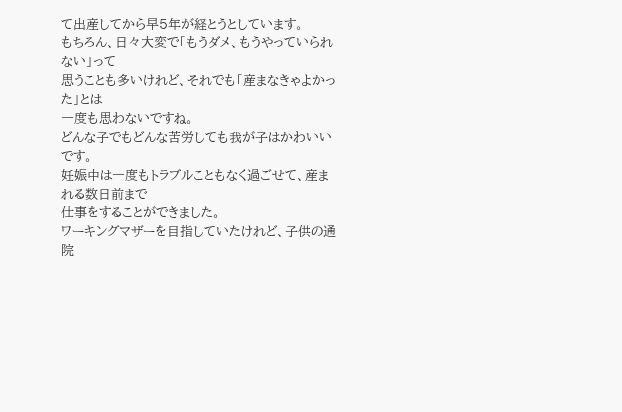て出産してから早5年が経とうとしています。
もちろん、日々大変で「もうダメ、もうやっていられない」って
思うことも多いけれど、それでも「産まなきゃよかった」とは
一度も思わないですね。
どんな子でもどんな苦労しても我が子はかわいいです。
妊娠中は一度もトラブルこともなく過ごせて、産まれる数日前まで
仕事をすることができました。
ワーキングマザーを目指していたけれど、子供の通院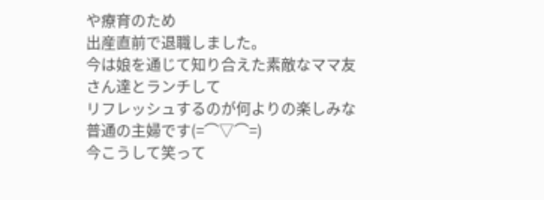や療育のため
出産直前で退職しました。
今は娘を通じて知り合えた素敵なママ友さん達とランチして
リフレッシュするのが何よりの楽しみな普通の主婦です(=⌒▽⌒=)
今こうして笑って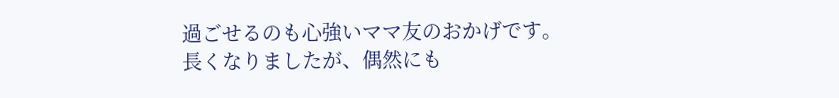過ごせるのも心強いママ友のおかげです。
長くなりましたが、偶然にも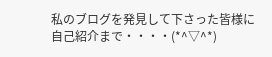私のブログを発見して下さった皆様に
自己紹介まで・・・・(*^▽^*)